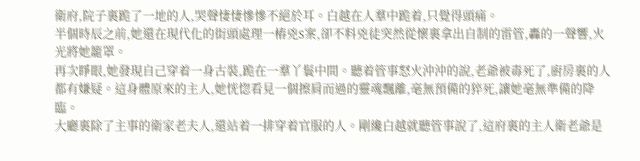衛府,院子裏跪了一地的人,哭聲悽悽慘慘不絕於耳。白越在人羣中跪着,只覺得頭痛。
半個時辰之前,她還在現代化的街頭處理一樁兇S案,卻不料兇徒突然從懷裏拿出自制的雷管,轟的一聲響,火光將她籠罩。
再次睜眼,她發現自己穿着一身古裝,跪在一羣丫鬟中間。聽着管事怒火沖沖的說,老爺被毒死了,廚房裏的人都有嫌疑。這身體原來的主人,她恍惚看見一個擦肩而過的靈魂飄離,毫無預備的猝死,讓她毫無準備的降臨。
大廳裏除了主事的衛家老夫人,還站着一排穿着官服的人。剛纔白越就聽管事說了,這府裏的主人衛老爺是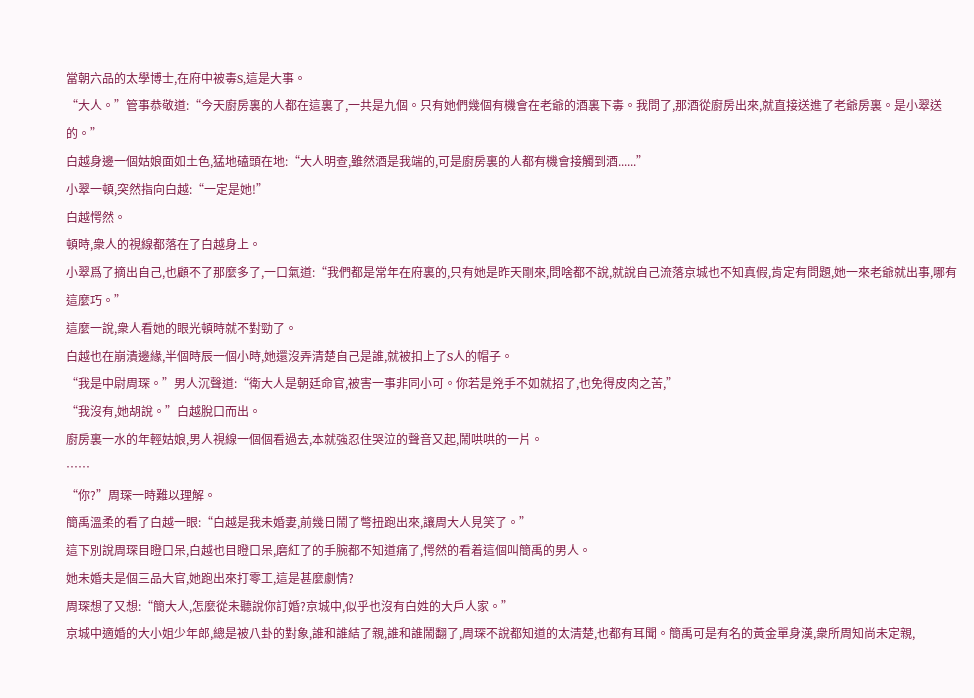當朝六品的太學博士,在府中被毒S,這是大事。
“大人。”管事恭敬道:“今天廚房裏的人都在這裏了,一共是九個。只有她們幾個有機會在老爺的酒裏下毒。我問了,那酒從廚房出來,就直接送進了老爺房裏。是小翠送的。”
白越身邊一個姑娘面如土色,猛地磕頭在地:“大人明查,雖然酒是我端的,可是廚房裏的人都有機會接觸到酒......”
小翠一頓,突然指向白越:“一定是她!”
白越愕然。
頓時,衆人的視線都落在了白越身上。
小翠爲了摘出自己,也顧不了那麼多了,一口氣道:“我們都是常年在府裏的,只有她是昨天剛來,問啥都不說,就說自己流落京城也不知真假,肯定有問題,她一來老爺就出事,哪有這麼巧。”
這麼一說,衆人看她的眼光頓時就不對勁了。
白越也在崩潰邊緣,半個時辰一個小時,她還沒弄清楚自己是誰,就被扣上了S人的帽子。
“我是中尉周琛。”男人沉聲道:“衛大人是朝廷命官,被害一事非同小可。你若是兇手不如就招了,也免得皮肉之苦,”
“我沒有,她胡說。”白越脫口而出。
廚房裏一水的年輕姑娘,男人視線一個個看過去,本就強忍住哭泣的聲音又起,鬧哄哄的一片。
……
“你?”周琛一時難以理解。
簡禹溫柔的看了白越一眼:“白越是我未婚妻,前幾日鬧了彆扭跑出來,讓周大人見笑了。”
這下別說周琛目瞪口呆,白越也目瞪口呆,磨紅了的手腕都不知道痛了,愕然的看着這個叫簡禹的男人。
她未婚夫是個三品大官,她跑出來打零工,這是甚麼劇情?
周琛想了又想:“簡大人,怎麼從未聽說你訂婚?京城中,似乎也沒有白姓的大戶人家。”
京城中適婚的大小姐少年郎,總是被八卦的對象,誰和誰結了親,誰和誰鬧翻了,周琛不說都知道的太清楚,也都有耳聞。簡禹可是有名的黃金單身漢,衆所周知尚未定親,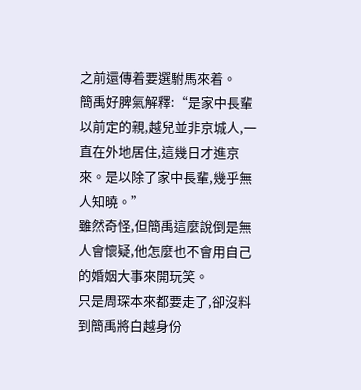之前還傳着要選駙馬來着。
簡禹好脾氣解釋:“是家中長輩以前定的親,越兒並非京城人,一直在外地居住,這幾日才進京來。是以除了家中長輩,幾乎無人知曉。”
雖然奇怪,但簡禹這麼說倒是無人會懷疑,他怎麼也不會用自己的婚姻大事來開玩笑。
只是周琛本來都要走了,卻沒料到簡禹將白越身份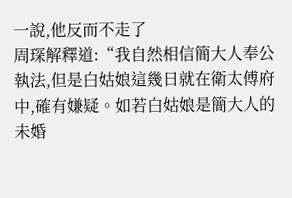一說,他反而不走了
周琛解釋道:“我自然相信簡大人奉公執法,但是白姑娘這幾日就在衛太傅府中,確有嫌疑。如若白姑娘是簡大人的未婚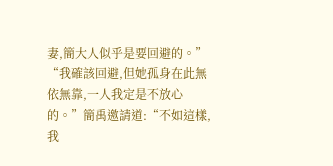妻,簡大人似乎是要回避的。”
“我確該回避,但她孤身在此無依無靠,一人我定是不放心的。”簡禹邀請道:“不如這樣,我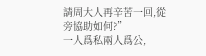請周大人再辛苦一回,從旁協助如何?”
一人爲私兩人爲公,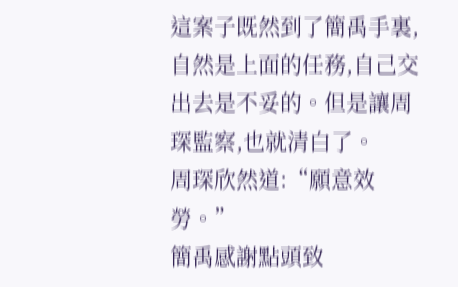這案子既然到了簡禹手裏,自然是上面的任務,自己交出去是不妥的。但是讓周琛監察,也就清白了。
周琛欣然道:“願意效勞。”
簡禹感謝點頭致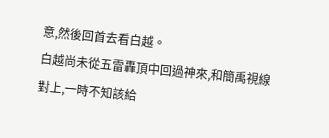意,然後回首去看白越。
白越尚未從五雷轟頂中回過神來,和簡禹視線對上,一時不知該給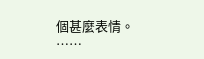個甚麼表情。
……